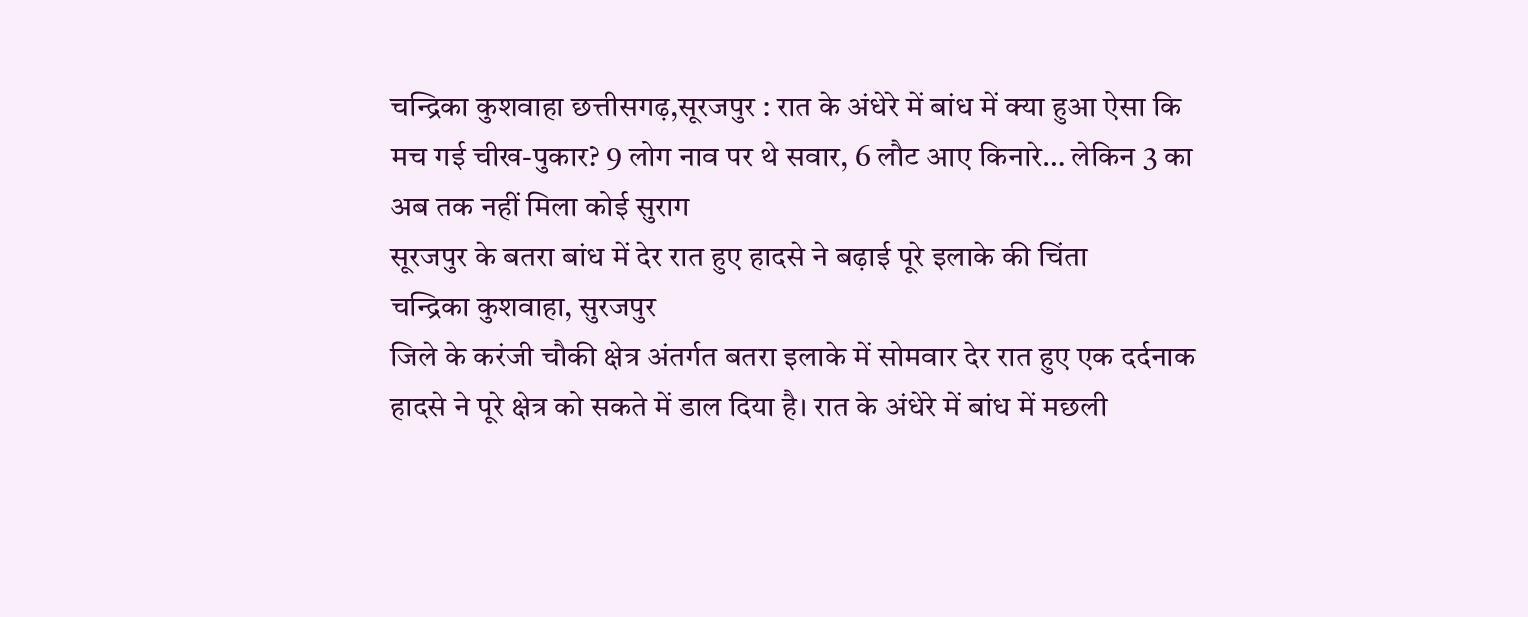चन्द्रिका कुशवाहा छत्तीसगढ़,सूरजपुर : रात के अंधेरे में बांध में क्या हुआ ऐसा कि मच गई चीख-पुकार? 9 लोग नाव पर थे सवार, 6 लौट आए किनारे… लेकिन 3 का अब तक नहीं मिला कोई सुराग
सूरजपुर के बतरा बांध में देर रात हुए हादसे ने बढ़ाई पूरे इलाके की चिंता
चन्द्रिका कुशवाहा, सुरजपुर
जिले के करंजी चौकी क्षेत्र अंतर्गत बतरा इलाके में सोमवार देर रात हुए एक दर्दनाक हादसे ने पूरे क्षेत्र को सकते में डाल दिया है। रात के अंधेरे में बांध में मछली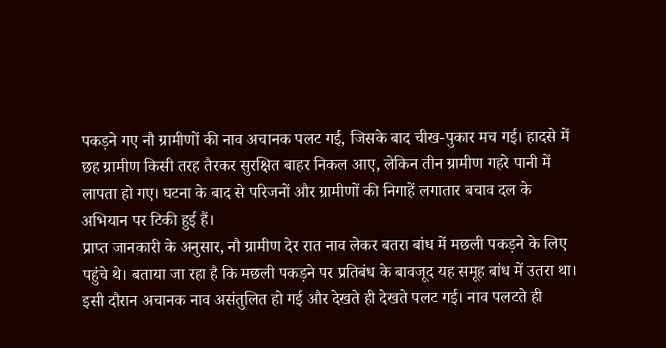पकड़ने गए नौ ग्रामीणों की नाव अचानक पलट गई, जिसके बाद चीख-पुकार मच गई। हादसे में छह ग्रामीण किसी तरह तैरकर सुरक्षित बाहर निकल आए, लेकिन तीन ग्रामीण गहरे पानी में लापता हो गए। घटना के बाद से परिजनों और ग्रामीणों की निगाहें लगातार बचाव दल के अभियान पर टिकी हुई हैं।
प्राप्त जानकारी के अनुसार, नौ ग्रामीण देर रात नाव लेकर बतरा बांध में मछली पकड़ने के लिए पहुंचे थे। बताया जा रहा है कि मछली पकड़ने पर प्रतिबंध के बावजूद यह समूह बांध में उतरा था। इसी दौरान अचानक नाव असंतुलित हो गई और देखते ही देखते पलट गई। नाव पलटते ही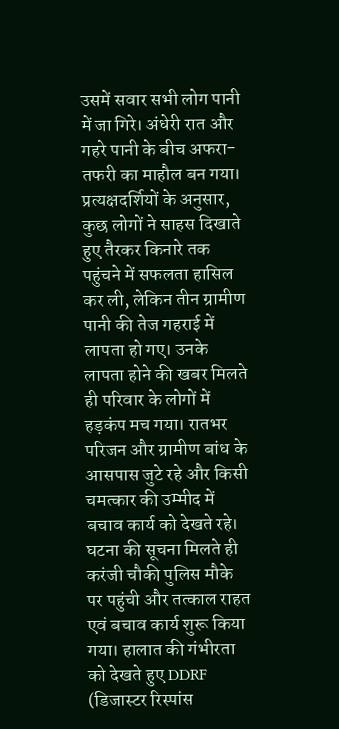उसमें सवार सभी लोग पानी में जा गिरे। अंधेरी रात और गहरे पानी के बीच अफरा-तफरी का माहौल बन गया।
प्रत्यक्षदर्शियों के अनुसार, कुछ लोगों ने साहस दिखाते हुए तैरकर किनारे तक पहुंचने में सफलता हासिल कर ली, लेकिन तीन ग्रामीण पानी की तेज गहराई में लापता हो गए। उनके लापता होने की खबर मिलते ही परिवार के लोगों में हड़कंप मच गया। रातभर परिजन और ग्रामीण बांध के आसपास जुटे रहे और किसी चमत्कार की उम्मीद में बचाव कार्य को देखते रहे।
घटना की सूचना मिलते ही करंजी चौकी पुलिस मौके पर पहुंची और तत्काल राहत एवं बचाव कार्य शुरू किया गया। हालात की गंभीरता को देखते हुए DDRF (डिजास्टर रिस्पांस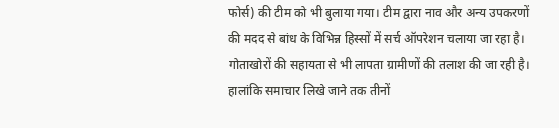फोर्स) की टीम को भी बुलाया गया। टीम द्वारा नाव और अन्य उपकरणों की मदद से बांध के विभिन्न हिस्सों में सर्च ऑपरेशन चलाया जा रहा है। गोताखोरों की सहायता से भी लापता ग्रामीणों की तलाश की जा रही है।
हालांकि समाचार लिखे जाने तक तीनों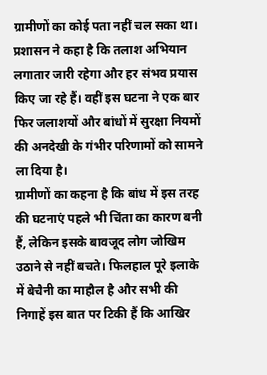ग्रामीणों का कोई पता नहीं चल सका था। प्रशासन ने कहा है कि तलाश अभियान लगातार जारी रहेगा और हर संभव प्रयास किए जा रहे हैं। वहीं इस घटना ने एक बार फिर जलाशयों और बांधों में सुरक्षा नियमों की अनदेखी के गंभीर परिणामों को सामने ला दिया है।
ग्रामीणों का कहना है कि बांध में इस तरह की घटनाएं पहले भी चिंता का कारण बनी हैं, लेकिन इसके बावजूद लोग जोखिम उठाने से नहीं बचते। फिलहाल पूरे इलाके में बेचैनी का माहौल है और सभी की निगाहें इस बात पर टिकी हैं कि आखिर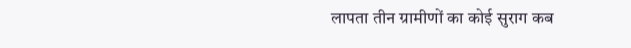लापता तीन ग्रामीणों का कोई सुराग कब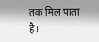तक मिल पाता है।